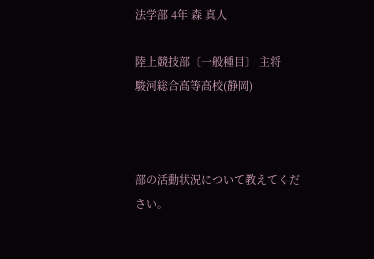法学部 4年 森 真人

陸上競技部〔一般種目〕 主将
駿河総合高等高校(静岡)



部の活動状況について教えてください。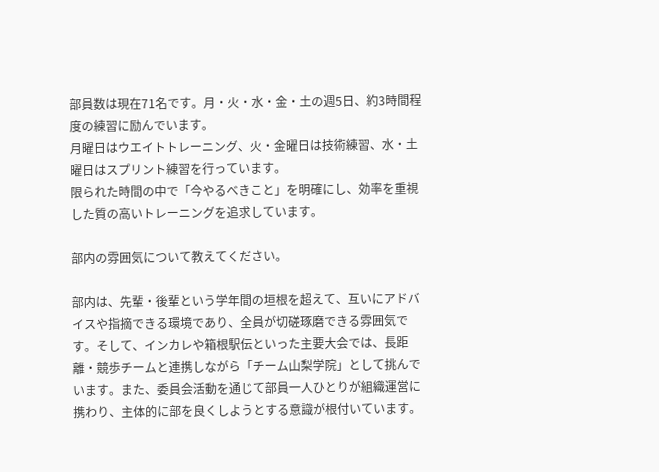部員数は現在71名です。月・火・水・金・土の週5日、約3時間程度の練習に励んでいます。
月曜日はウエイトトレーニング、火・金曜日は技術練習、水・土曜日はスプリント練習を行っています。
限られた時間の中で「今やるべきこと」を明確にし、効率を重視した質の高いトレーニングを追求しています。

部内の雰囲気について教えてください。

部内は、先輩・後輩という学年間の垣根を超えて、互いにアドバイスや指摘できる環境であり、全員が切磋琢磨できる雰囲気です。そして、インカレや箱根駅伝といった主要大会では、長距離・競歩チームと連携しながら「チーム山梨学院」として挑んでいます。また、委員会活動を通じて部員一人ひとりが組織運営に携わり、主体的に部を良くしようとする意識が根付いています。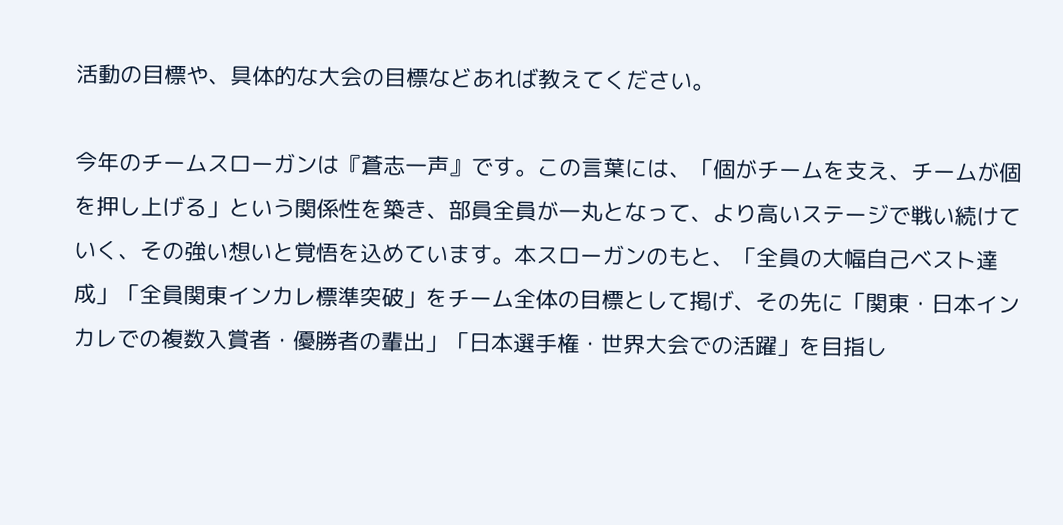活動の目標や、具体的な大会の目標などあれば教えてください。

今年のチームスローガンは『蒼志一声』です。この言葉には、「個がチームを支え、チームが個を押し上げる」という関係性を築き、部員全員が一丸となって、より高いステージで戦い続けていく、その強い想いと覚悟を込めています。本スローガンのもと、「全員の大幅自己ベスト達成」「全員関東インカレ標準突破」をチーム全体の目標として掲げ、その先に「関東・日本インカレでの複数入賞者・優勝者の輩出」「日本選手権・世界大会での活躍」を目指し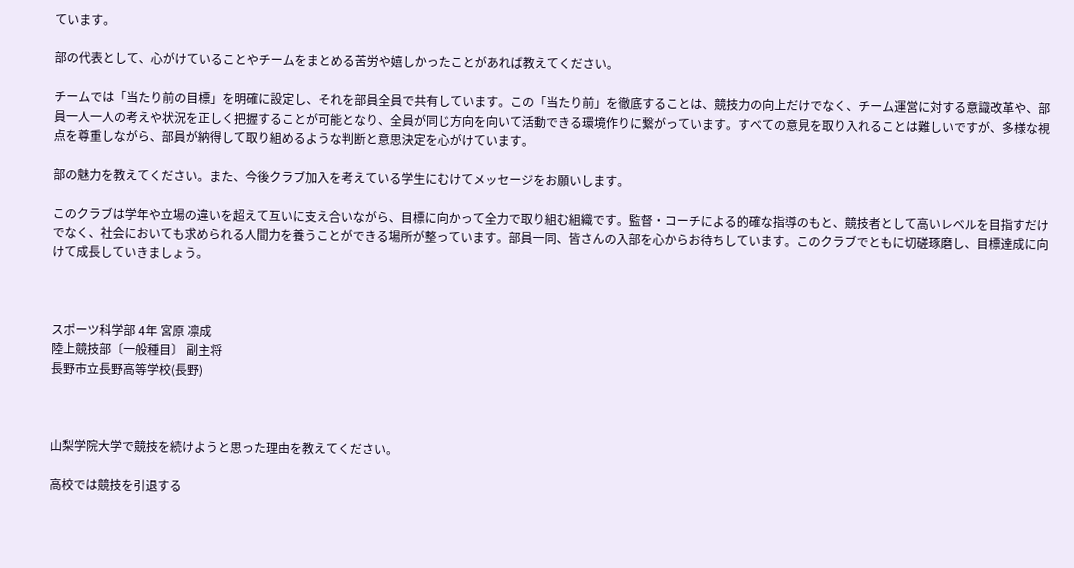ています。

部の代表として、心がけていることやチームをまとめる苦労や嬉しかったことがあれば教えてください。

チームでは「当たり前の目標」を明確に設定し、それを部員全員で共有しています。この「当たり前」を徹底することは、競技力の向上だけでなく、チーム運営に対する意識改革や、部員一人一人の考えや状況を正しく把握することが可能となり、全員が同じ方向を向いて活動できる環境作りに繋がっています。すべての意見を取り入れることは難しいですが、多様な視点を尊重しながら、部員が納得して取り組めるような判断と意思決定を心がけています。

部の魅力を教えてください。また、今後クラブ加入を考えている学生にむけてメッセージをお願いします。

このクラブは学年や立場の違いを超えて互いに支え合いながら、目標に向かって全力で取り組む組織です。監督・コーチによる的確な指導のもと、競技者として高いレベルを目指すだけでなく、社会においても求められる人間力を養うことができる場所が整っています。部員一同、皆さんの入部を心からお待ちしています。このクラブでともに切磋琢磨し、目標達成に向けて成長していきましょう。



スポーツ科学部 4年 宮原 凛成
陸上競技部〔一般種目〕 副主将
長野市立長野高等学校(長野)



山梨学院大学で競技を続けようと思った理由を教えてください。

高校では競技を引退する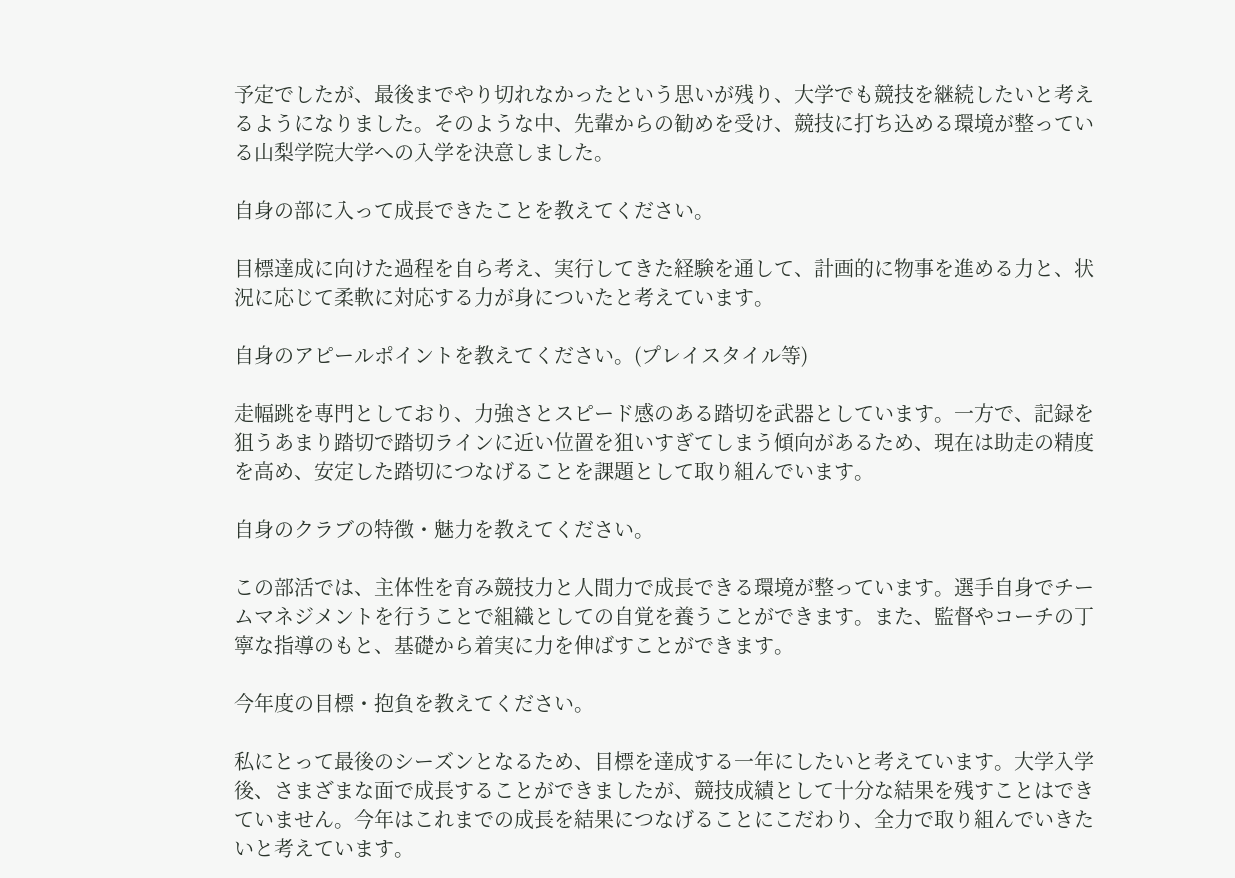予定でしたが、最後までやり切れなかったという思いが残り、大学でも競技を継続したいと考えるようになりました。そのような中、先輩からの勧めを受け、競技に打ち込める環境が整っている山梨学院大学への入学を決意しました。

自身の部に入って成長できたことを教えてください。

目標達成に向けた過程を自ら考え、実行してきた経験を通して、計画的に物事を進める力と、状況に応じて柔軟に対応する力が身についたと考えています。

自身のアピールポイントを教えてください。(プレイスタイル等)

走幅跳を専門としており、力強さとスピード感のある踏切を武器としています。一方で、記録を狙うあまり踏切で踏切ラインに近い位置を狙いすぎてしまう傾向があるため、現在は助走の精度を高め、安定した踏切につなげることを課題として取り組んでいます。

自身のクラブの特徴・魅力を教えてください。

この部活では、主体性を育み競技力と人間力で成長できる環境が整っています。選手自身でチームマネジメントを行うことで組織としての自覚を養うことができます。また、監督やコーチの丁寧な指導のもと、基礎から着実に力を伸ばすことができます。

今年度の目標・抱負を教えてください。

私にとって最後のシーズンとなるため、目標を達成する一年にしたいと考えています。大学入学後、さまざまな面で成長することができましたが、競技成績として十分な結果を残すことはできていません。今年はこれまでの成長を結果につなげることにこだわり、全力で取り組んでいきたいと考えています。